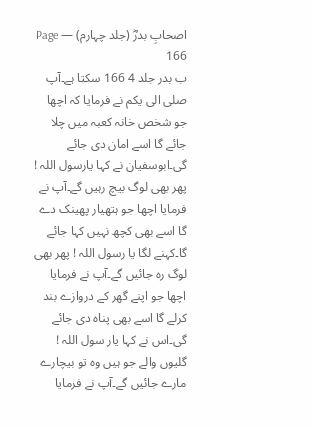اصحابِ بدرؓ (جلد چہارم) — Page 166
ب بدر جلد 4 166 سکتا ہے۔آپ صلی الی یکم نے فرمایا کہ اچھا جو شخص خانہ کعبہ میں چلا جائے گا اسے امان دی جائے گی۔ابوسفیان نے کہا یارسول اللہ ! پھر بھی لوگ بیچ رہیں گے۔آپ نے فرمایا اچھا جو ہتھیار پھینک دے گا اسے بھی کچھ نہیں کہا جائے گا۔کہنے لگا یا رسول اللہ ! پھر بھی لوگ رہ جائیں گے۔آپ نے فرمایا اچھا جو اپنے گھر کے دروازے بند کرلے گا اسے بھی پناہ دی جائے گی۔اس نے کہا یار سول اللہ ! گلیوں والے جو ہیں وہ تو بیچارے مارے جائیں گے۔آپ نے فرمایا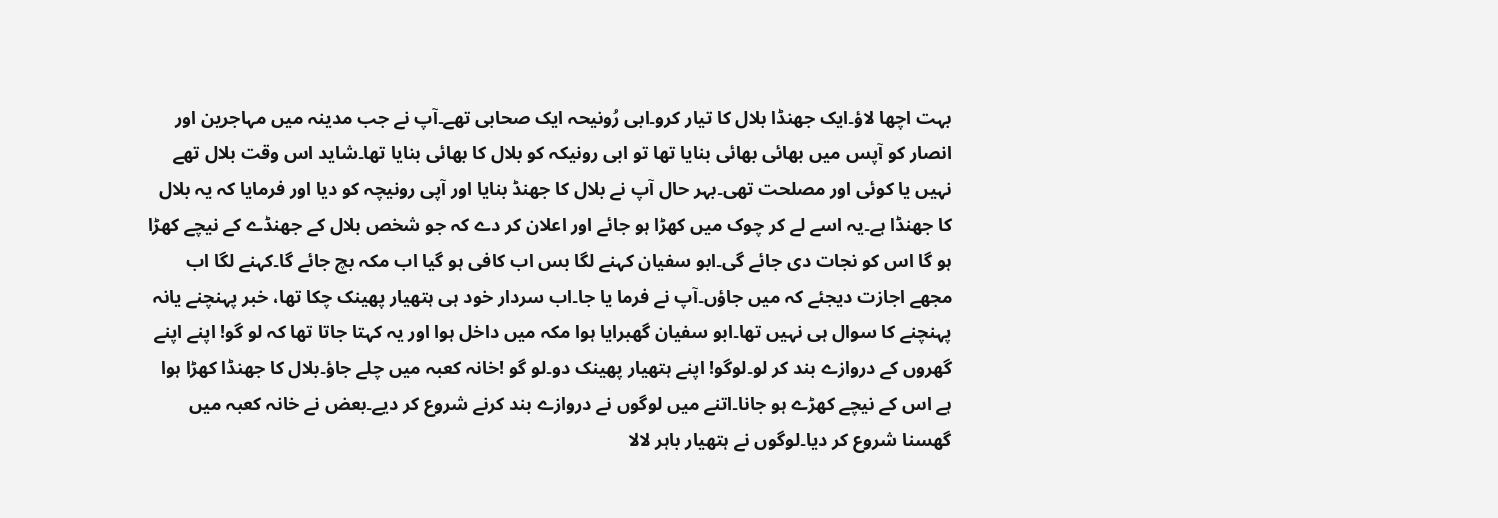بہت اچھا لاؤ۔ایک جھنڈا بلال کا تیار کرو۔ابی رُونیحہ ایک صحابی تھے۔آپ نے جب مدینہ میں مہاجرین اور انصار کو آپس میں بھائی بھائی بنایا تھا تو ابی رونیکہ کو بلال کا بھائی بنایا تھا۔شاید اس وقت بلال تھے نہیں یا کوئی اور مصلحت تھی۔بہر حال آپ نے بلال کا جھنڈ بنایا اور آپی رونیچہ کو دیا اور فرمایا کہ یہ بلال کا جھنڈا ہے۔یہ اسے لے کر چوک میں کھڑا ہو جائے اور اعلان کر دے کہ جو شخص بلال کے جھنڈے کے نیچے کھڑا ہو گا اس کو نجات دی جائے گی۔ابو سفیان کہنے لگا بس اب کافی ہو گیا اب مکہ بچ جائے گا۔کہنے لگا اب مجھے اجازت دیجئے کہ میں جاؤں۔آپ نے فرما یا جا۔اب سردار خود ہی ہتھیار پھینک چکا تھا، خبر پہنچنے یانہ پہنچنے کا سوال ہی نہیں تھا۔ابو سفیان گھبرایا ہوا مکہ میں داخل ہوا اور یہ کہتا جاتا تھا کہ لو گو! اپنے اپنے گھروں کے دروازے بند کر لو۔لوگو! اپنے ہتھیار پھینک دو۔لو گو !خانہ کعبہ میں چلے جاؤ۔بلال کا جھنڈا کھڑا ہوا ہے اس کے نیچے کھڑے ہو جانا۔اتنے میں لوگوں نے دروازے بند کرنے شروع کر دیے۔بعض نے خانہ کعبہ میں گھسنا شروع کر دیا۔لوگوں نے ہتھیار باہر لالا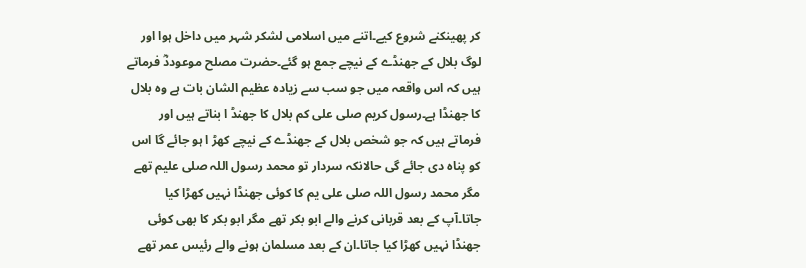کر پھینکنے شروع کیے۔اتنے میں اسلامی لشکر شہر میں داخل ہوا اور لوگ بلال کے جھنڈے کے نیچے جمع ہو گئے۔حضرت مصلح موعوددؓ فرماتے ہیں کہ اس واقعہ میں جو سب سے زیادہ عظیم الشان بات ہے وہ بلال کا جھنڈا ہے۔رسول کریم صلی علی کم بلال کا جھنڈ ا بناتے ہیں اور فرماتے ہیں کہ جو شخص بلال کے جھنڈے کے نیچے کھڑ ا ہو جائے گا اس کو پناہ دی جائے گی حالانکہ سردار تو محمد رسول اللہ صلی علیم تھے مگر محمد رسول اللہ صلی علی یم کا کوئی جھنڈا نہیں کھڑا کیا جاتا۔آپ کے بعد قربانی کرنے والے ابو بکر تھے مگر ابو بکر کا بھی کوئی جھنڈا نہیں کھڑا کیا جاتا۔ان کے بعد مسلمان ہونے والے رئیس عمر تھے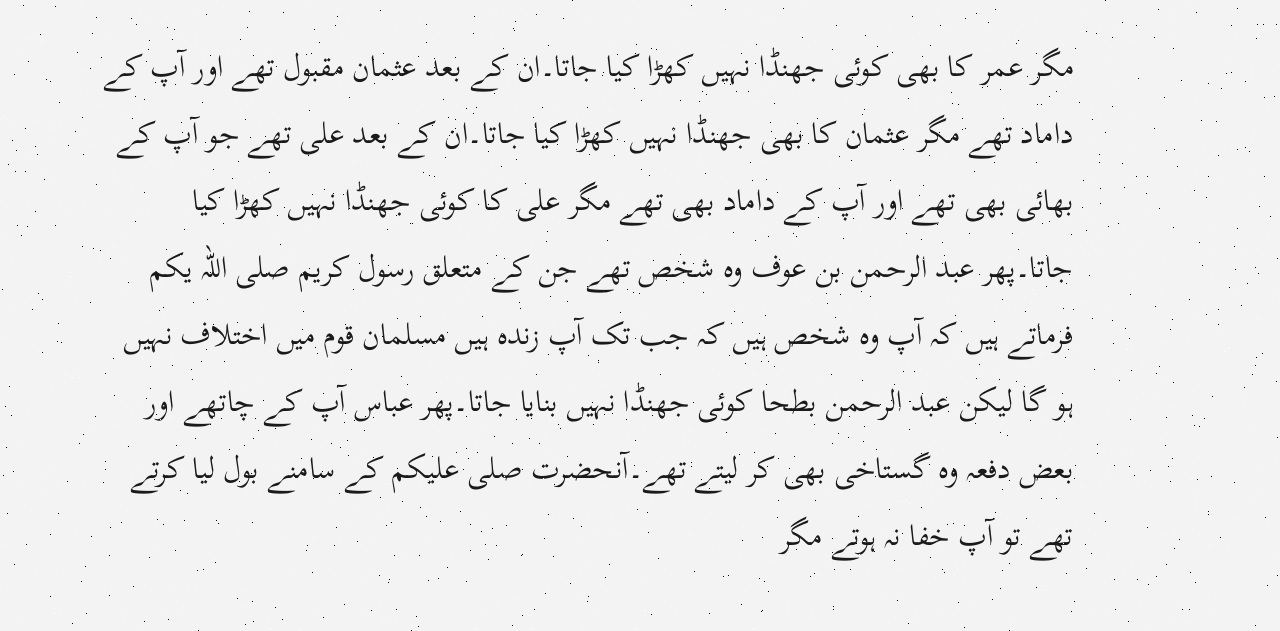مگر عمر کا بھی کوئی جھنڈا نہیں کھڑا کیا جاتا۔ان کے بعد عثمان مقبول تھے اور آپ کے داماد تھے مگر عثمان کا بھی جھنڈا نہیں کھڑا کیا جاتا۔ان کے بعد علی تھے جو آپ کے بھائی بھی تھے اور آپ کے داماد بھی تھے مگر علی کا کوئی جھنڈا نہیں کھڑا کیا جاتا۔پھر عبد الرحمن بن عوف وہ شخص تھے جن کے متعلق رسول کریم صلی اللہ یکم فرماتے ہیں کہ آپ وہ شخص ہیں کہ جب تک آپ زندہ ہیں مسلمان قوم میں اختلاف نہیں ہو گا لیکن عبد الرحمن بطحا کوئی جھنڈا نہیں بنایا جاتا۔پھر عباس آپ کے چاتھے اور بعض دفعہ وہ گستاخی بھی کر لیتے تھے۔آنحضرت صلی علیکم کے سامنے بول لیا کرتے تھے تو آپ خفا نہ ہوتے مگر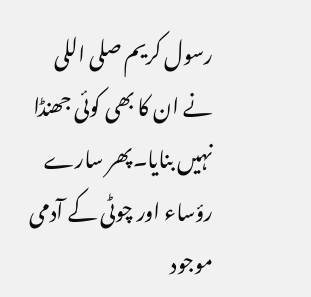رسول کریم صلی اللی نے ان کا بھی کوئی جھنڈا نہیں بنایا۔پھر سارے رؤساء اور چوٹی کے آدمی موجود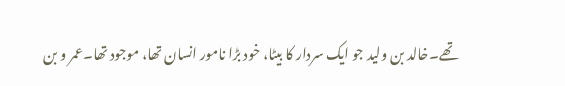تھے۔خالد بن ولید جو ایک سردار کا بیٹا، خود بڑا نامور انسان تھا، موجود تھا۔عمر و بن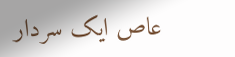عاص ایک سردار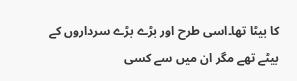کا بیٹا تھا۔اسی طرح اور بڑے بڑے سرداروں کے بیٹے تھے مگر ان میں سے کسی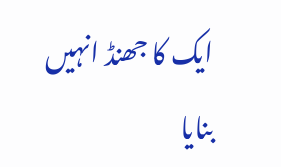ایک کا جھنڈ انہیں بنایا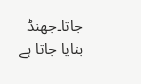جاتا۔جھنڈ بنایا جاتا ہے